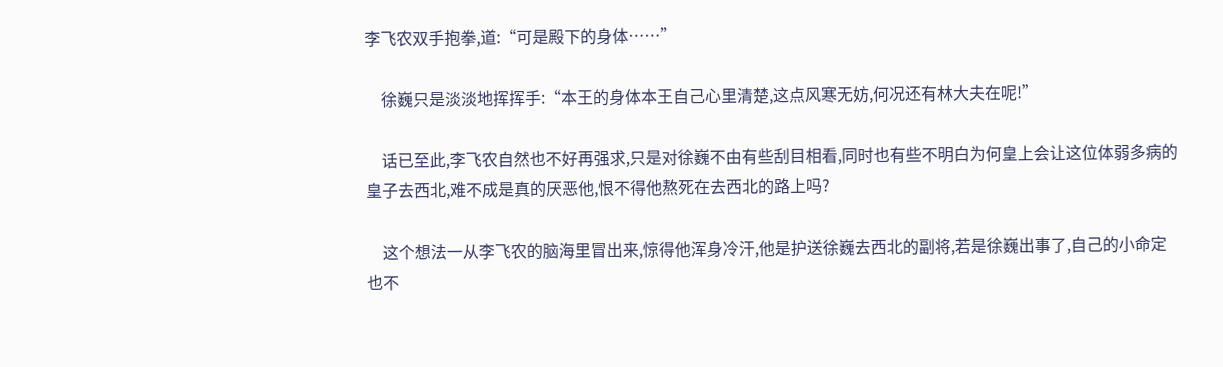李飞农双手抱拳,道:“可是殿下的身体……”

    徐巍只是淡淡地挥挥手:“本王的身体本王自己心里清楚,这点风寒无妨,何况还有林大夫在呢!”

    话已至此,李飞农自然也不好再强求,只是对徐巍不由有些刮目相看,同时也有些不明白为何皇上会让这位体弱多病的皇子去西北,难不成是真的厌恶他,恨不得他熬死在去西北的路上吗?

    这个想法一从李飞农的脑海里冒出来,惊得他浑身冷汗,他是护送徐巍去西北的副将,若是徐巍出事了,自己的小命定也不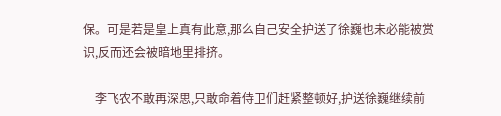保。可是若是皇上真有此意,那么自己安全护送了徐巍也未必能被赏识,反而还会被暗地里排挤。

    李飞农不敢再深思,只敢命着侍卫们赶紧整顿好,护送徐巍继续前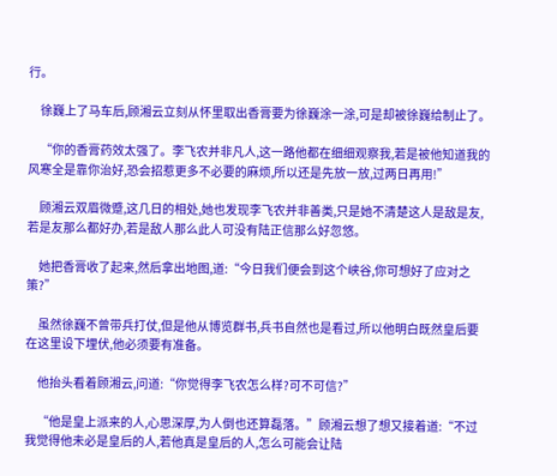行。

    徐巍上了马车后,顾湘云立刻从怀里取出香膏要为徐巍涂一涂,可是却被徐巍给制止了。

    “你的香膏药效太强了。李飞农并非凡人,这一路他都在细细观察我,若是被他知道我的风寒全是靠你治好,恐会招惹更多不必要的麻烦,所以还是先放一放,过两日再用!”

    顾湘云双眉微蹙,这几日的相处,她也发现李飞农并非善类,只是她不清楚这人是敌是友,若是友那么都好办,若是敌人那么此人可没有陆正信那么好忽悠。

    她把香膏收了起来,然后拿出地图,道:“今日我们便会到这个峡谷,你可想好了应对之策?”

    虽然徐巍不曾带兵打仗,但是他从博览群书,兵书自然也是看过,所以他明白既然皇后要在这里设下埋伏,他必须要有准备。

    他抬头看着顾湘云,问道:“你觉得李飞农怎么样?可不可信?”

    “他是皇上派来的人,心思深厚,为人倒也还算磊落。”顾湘云想了想又接着道:“不过我觉得他未必是皇后的人,若他真是皇后的人,怎么可能会让陆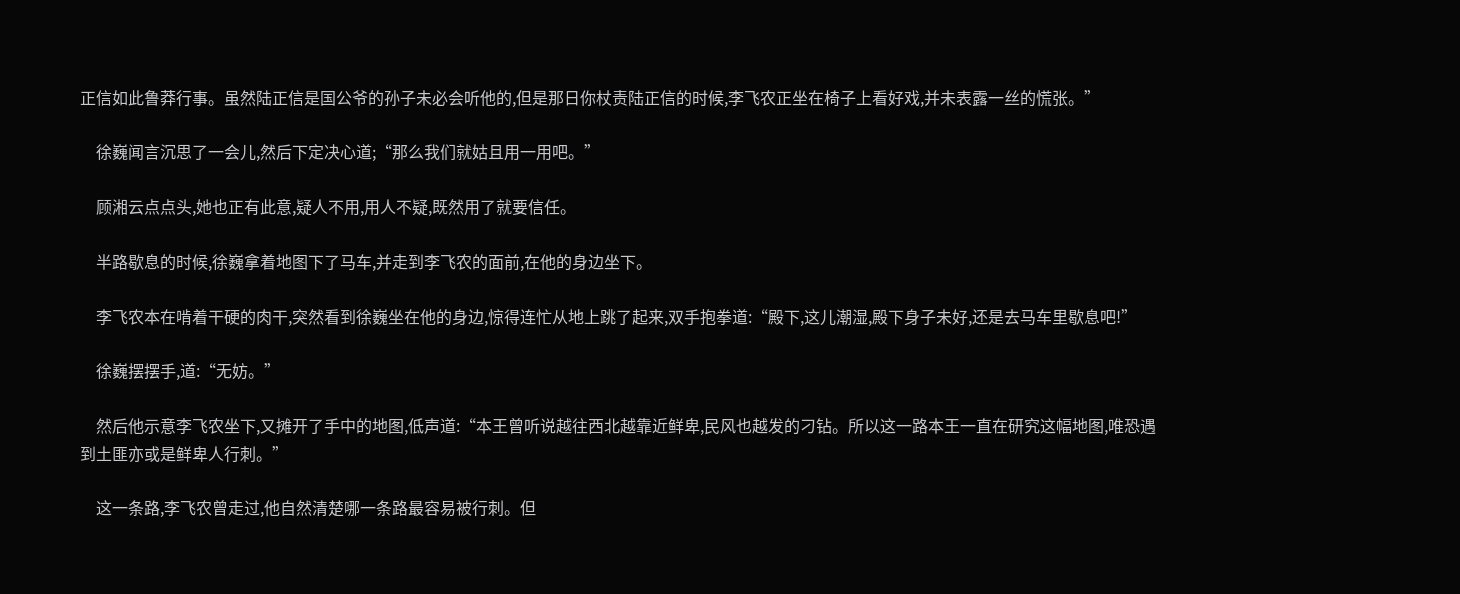正信如此鲁莽行事。虽然陆正信是国公爷的孙子未必会听他的,但是那日你杖责陆正信的时候,李飞农正坐在椅子上看好戏,并未表露一丝的慌张。”

    徐巍闻言沉思了一会儿,然后下定决心道;“那么我们就姑且用一用吧。”

    顾湘云点点头,她也正有此意,疑人不用,用人不疑,既然用了就要信任。

    半路歇息的时候,徐巍拿着地图下了马车,并走到李飞农的面前,在他的身边坐下。

    李飞农本在啃着干硬的肉干,突然看到徐巍坐在他的身边,惊得连忙从地上跳了起来,双手抱拳道:“殿下,这儿潮湿,殿下身子未好,还是去马车里歇息吧!”

    徐巍摆摆手,道:“无妨。”

    然后他示意李飞农坐下,又摊开了手中的地图,低声道:“本王曾听说越往西北越靠近鲜卑,民风也越发的刁钻。所以这一路本王一直在研究这幅地图,唯恐遇到土匪亦或是鲜卑人行刺。”

    这一条路,李飞农曾走过,他自然清楚哪一条路最容易被行刺。但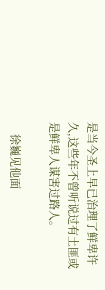是当今圣上早已治理了鲜卑许久,这些年不曾听说过有土匪或是鲜卑人谋害过路人。

    徐巍见他面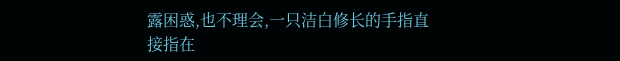露困惑,也不理会,一只洁白修长的手指直接指在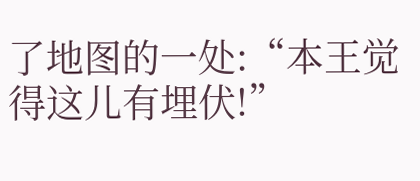了地图的一处:“本王觉得这儿有埋伏!”